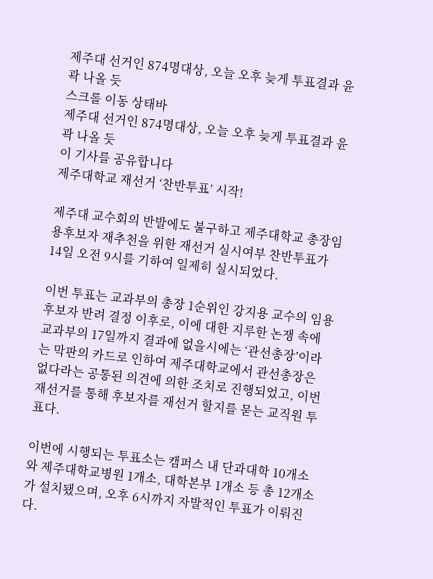제주대 선거인 874명대상, 오늘 오후 늦게 투표결과 윤곽 나올 듯
스크롤 이동 상태바
제주대 선거인 874명대상, 오늘 오후 늦게 투표결과 윤곽 나올 듯
이 기사를 공유합니다
제주대학교 재선거 ‘찬반투표’ 시작!

제주대 교수회의 반발에도 불구하고 제주대학교 총장임용후보자 재추천을 위한 재선거 실시여부 찬반투표가 14일 오전 9시를 기하여 일제히 실시되었다.

이번 투표는 교과부의 총장 1순위인 강지용 교수의 임용 후보자 반려 결정 이후로, 이에 대한 지루한 논쟁 속에 교과부의 17일까지 결과에 없을시에는 ‘관선총장’이라는 막판의 카드로 인하여 제주대학교에서 관선총장은 없다라는 공통된 의견에 의한 조치로 진행되었고, 이번 재선거를 통해 후보자를 재선거 할지를 묻는 교직원 투표다.

이번에 시행되는 투표소는 캠퍼스 내 단과대학 10개소와 제주대학교병원 1개소, 대학본부 1개소 등 총 12개소가 설치됐으며, 오후 6시까지 자발적인 투표가 이뤄진다.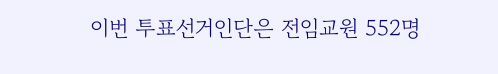이번 투표선거인단은 전임교원 552명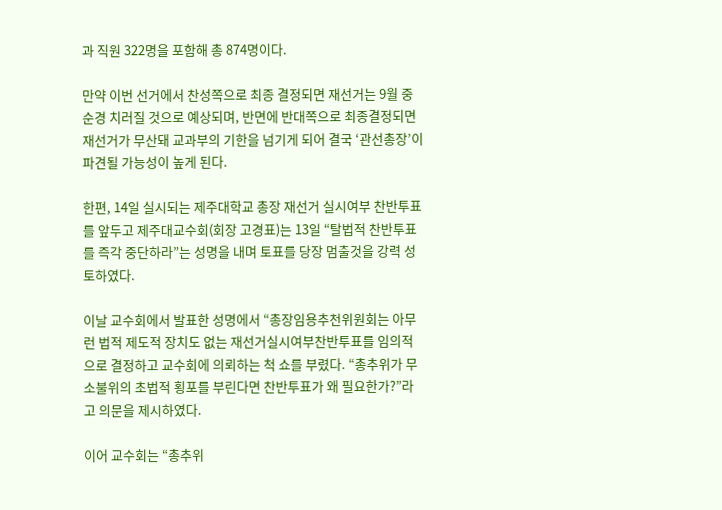과 직원 322명을 포함해 총 874명이다.

만약 이번 선거에서 찬성쪽으로 최종 결정되면 재선거는 9월 중순경 치러질 것으로 예상되며, 반면에 반대쪽으로 최종결정되면 재선거가 무산돼 교과부의 기한을 넘기게 되어 결국 ‘관선총장’이 파견될 가능성이 높게 된다.

한편, 14일 실시되는 제주대학교 총장 재선거 실시여부 찬반투표를 앞두고 제주대교수회(회장 고경표)는 13일 “탈법적 찬반투표를 즉각 중단하라”는 성명을 내며 토표를 당장 멈출것을 강력 성토하였다.

이날 교수회에서 발표한 성명에서 “총장임용추천위원회는 아무런 법적 제도적 장치도 없는 재선거실시여부찬반투표를 임의적으로 결정하고 교수회에 의뢰하는 척 쇼를 부렸다. “총추위가 무소불위의 초법적 횡포를 부린다면 찬반투표가 왜 필요한가?”라고 의문을 제시하였다.

이어 교수회는 “총추위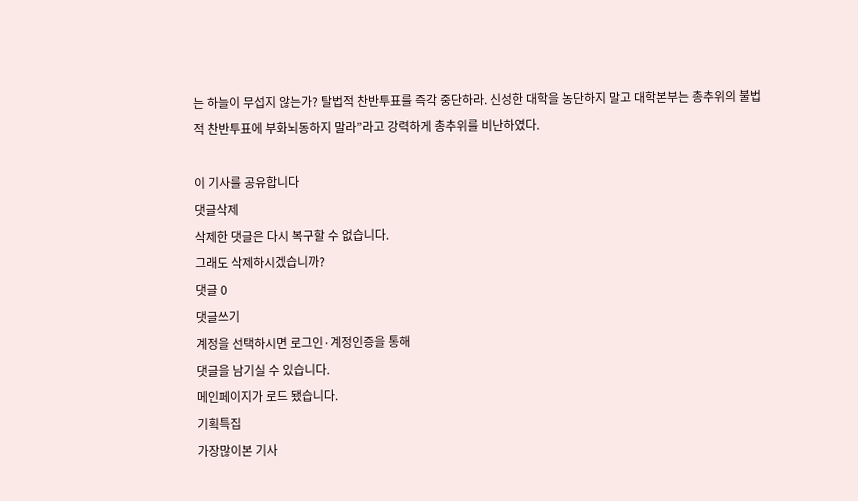는 하늘이 무섭지 않는가? 탈법적 찬반투표를 즉각 중단하라. 신성한 대학을 농단하지 말고 대학본부는 총추위의 불법적 찬반투표에 부화뇌동하지 말라”라고 강력하게 총추위를 비난하였다.

이 기사를 공유합니다
댓글삭제
삭제한 댓글은 다시 복구할 수 없습니다.
그래도 삭제하시겠습니까?
댓글 0
댓글쓰기
계정을 선택하시면 로그인·계정인증을 통해
댓글을 남기실 수 있습니다.
메인페이지가 로드 됐습니다.
기획특집
가장많이본 기사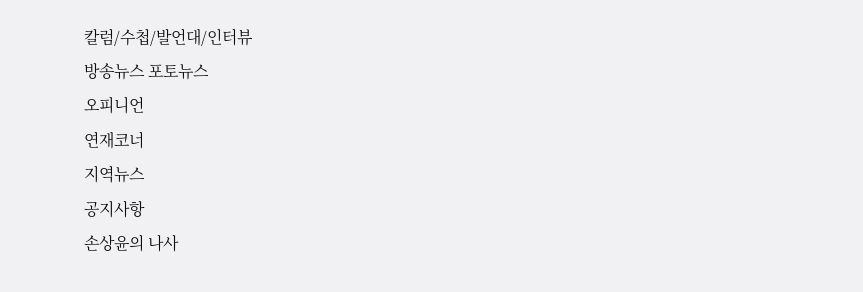칼럼/수첩/발언대/인터뷰
방송뉴스 포토뉴스
오피니언
연재코너
지역뉴스
공지사항
손상윤의 나사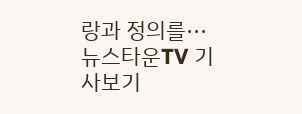랑과 정의를···
뉴스타운TV 기사보기